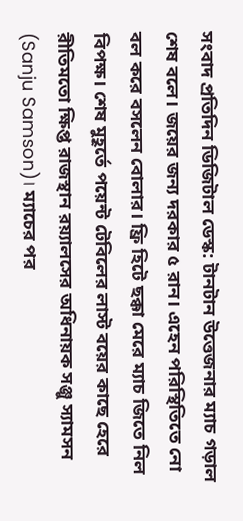সংবাদ প্রতিদিন ডিজিটাল ডেস্ক: টানটান উত্তেজনার ম্যাচ গড়াল শেষ বলে। জয়ের জন্য দরকার ৫ রান। এহেন পরিস্থিতিতে নো বল করে বসলেন বোলার। ফ্রি হিটে ছক্কা মেরে ম্যাচ জিতে নিল বিপক্ষ। শেষ মুহূর্তে পয়েন্ট টেবিলের লাস্ট বয়ের কাছে হেরে রীতিমতো ক্ষিপ্ত রাজস্থান রয়্যালসের অধিনায়ক সঞ্জু স্যামসন (Sanju Samson)। ম্যাচের পর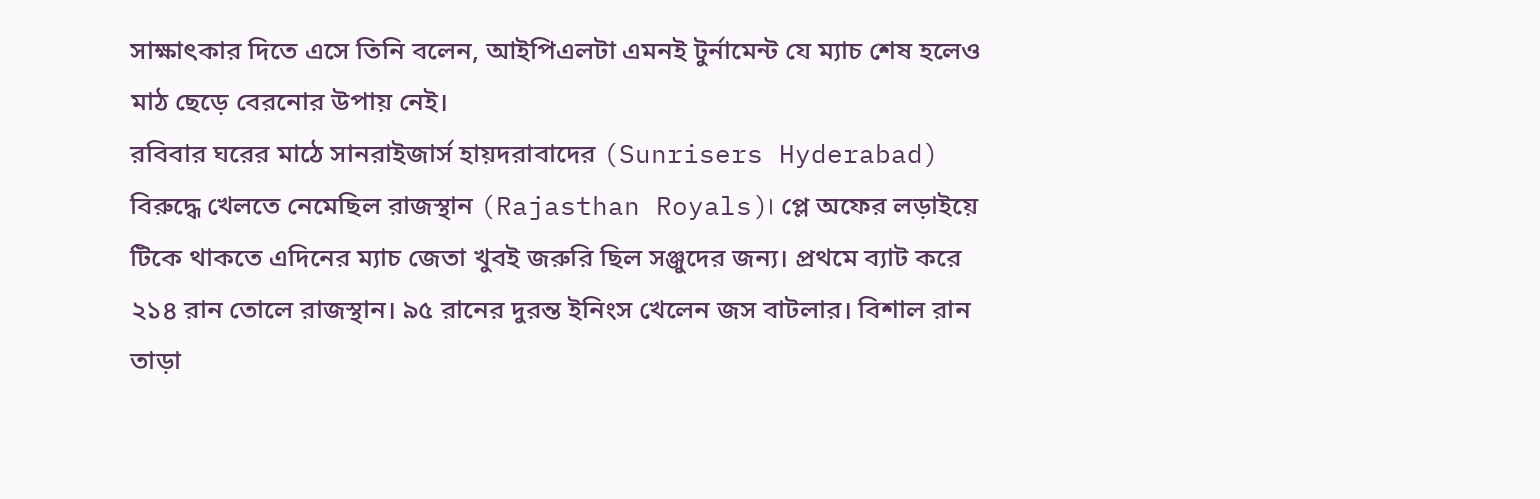সাক্ষাৎকার দিতে এসে তিনি বলেন, আইপিএলটা এমনই টুর্নামেন্ট যে ম্যাচ শেষ হলেও মাঠ ছেড়ে বেরনোর উপায় নেই।
রবিবার ঘরের মাঠে সানরাইজার্স হায়দরাবাদের (Sunrisers Hyderabad) বিরুদ্ধে খেলতে নেমেছিল রাজস্থান (Rajasthan Royals)। প্লে অফের লড়াইয়ে টিকে থাকতে এদিনের ম্যাচ জেতা খুবই জরুরি ছিল সঞ্জুদের জন্য। প্রথমে ব্যাট করে ২১৪ রান তোলে রাজস্থান। ৯৫ রানের দুরন্ত ইনিংস খেলেন জস বাটলার। বিশাল রান তাড়া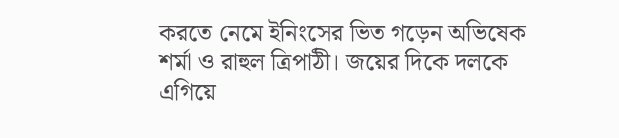করতে নেমে ইনিংসের ভিত গড়েন অভিষেক শর্মা ও রাহুল ত্রিপাঠী। জয়ের দিকে দলকে এগিয়ে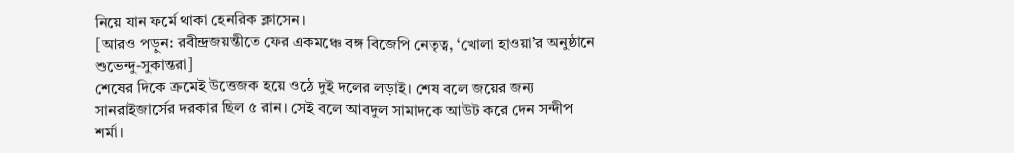নিয়ে যান ফর্মে থাকা হেনরিক ক্লাসেন।
[আরও পড়ুন: রবীন্দ্রজয়ন্তীতে ফের একমঞ্চে বঙ্গ বিজেপি নেতৃত্ব, ‘খোলা হাওয়া’র অনুষ্ঠানে শুভেন্দু-সুকান্তরা]
শেষের দিকে ক্রমেই উত্তেজক হয়ে ওঠে দুই দলের লড়াই। শেষ বলে জয়ের জন্য সানরাইজার্সের দরকার ছিল ৫ রান। সেই বলে আবদুল সামাদকে আউট করে দেন সন্দীপ শর্মা।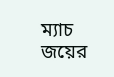ম্যাচ জয়ের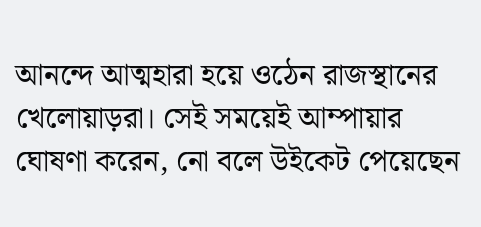আনন্দে আত্মহারা হয়ে ওঠেন রাজস্থানের খেলোয়াড়রা। সেই সময়েই আম্পায়ার ঘোষণা করেন, নো বলে উইকেট পেয়েছেন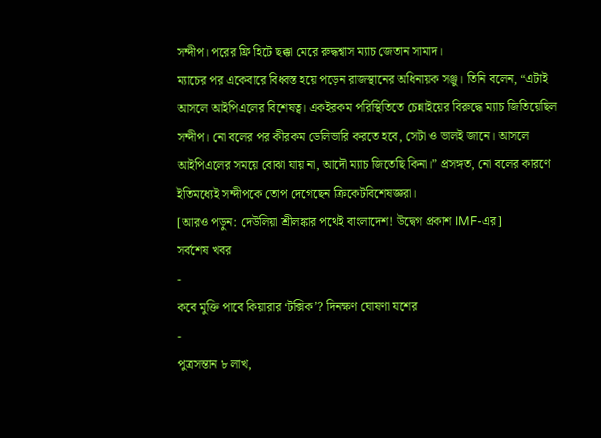সন্দীপ। পরের ফ্রি হিটে ছক্কা মেরে রুদ্ধশ্বাস ম্যাচ জেতান সামাদ।
ম্যাচের পর একেবারে বিধ্বস্ত হয়ে পড়েন রাজস্থানের অধিনায়ক সঞ্জু। তিনি বলেন, “এটাই আসলে আইপিএলের বিশেষত্ব। একইরকম পরিস্থিতিতে চেন্নাইয়ের বিরুদ্ধে ম্যাচ জিতিয়েছিল সন্দীপ। নো বলের পর কীরকম ডেলিভারি করতে হবে, সেটা ও ভালই জানে। আসলে আইপিএলের সময়ে বোঝা যায় না, আদৌ ম্যাচ জিতেছি কিনা।” প্রসঙ্গত, নো বলের কারণে ইতিমধ্যেই সন্দীপকে তোপ দেগেছেন ক্রিকেটবিশেষজ্ঞরা।
[আরও পড়ুন: দেউলিয়া শ্রীলঙ্কার পথেই বাংলাদেশ! উদ্বেগ প্রকাশ IMF-এর]
সর্বশেষ খবর
-
কবে মুক্তি পাবে কিয়ারার ‘টক্সিক’? দিনক্ষণ ঘোষণা যশের
-
পুত্রসন্তান ৮ লাখ,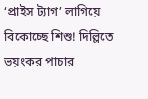‘প্রাইস ট্যাগ’ লাগিয়ে বিকোচ্ছে শিশু! দিল্লিতে ভয়ংকর পাচার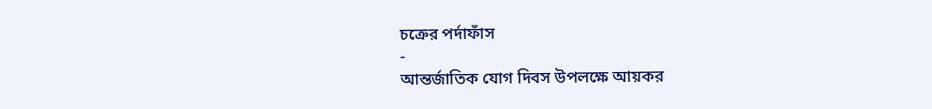চক্রের পর্দাফাঁস
-
আন্তর্জাতিক যোগ দিবস উপলক্ষে আয়কর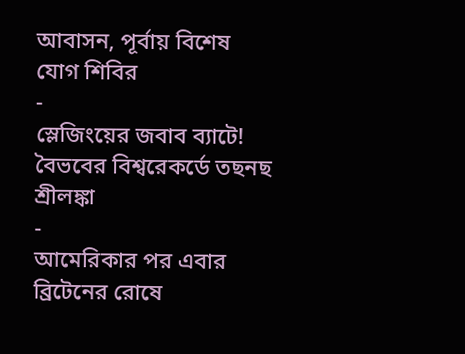আবাসন, পূর্বায় বিশেষ যোগ শিবির
-
স্লেজিংয়ের জবাব ব্যাটে! বৈভবের বিশ্বরেকর্ডে তছনছ শ্রীলঙ্কা
-
আমেরিকার পর এবার ব্রিটেনের রোষে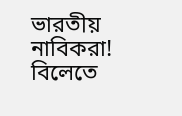ভারতীয় নাবিকরা! বিলেতে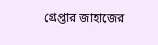গ্রেপ্তার জাহাজের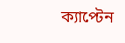ক্যাপ্টেন